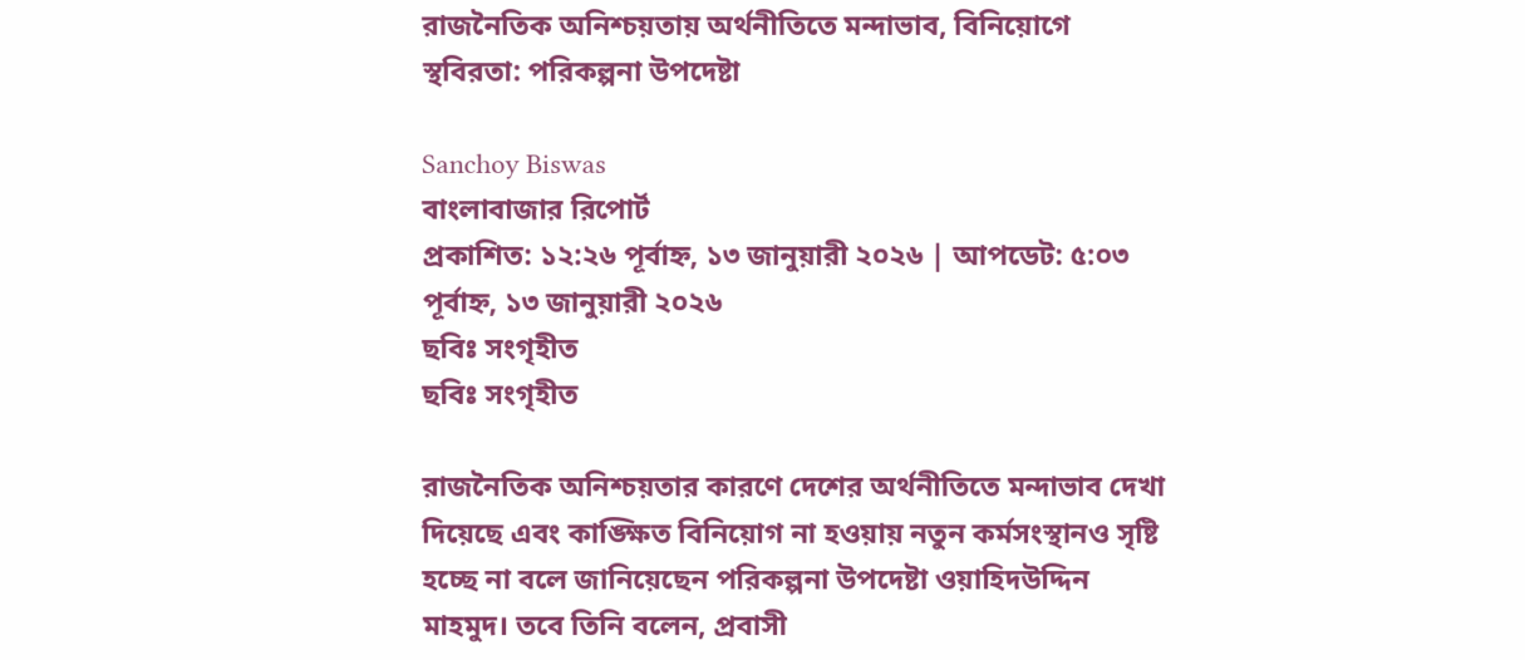রাজনৈতিক অনিশ্চয়তায় অর্থনীতিতে মন্দাভাব, বিনিয়োগে স্থবিরতা: পরিকল্পনা উপদেষ্টা

Sanchoy Biswas
বাংলাবাজার রিপোর্ট
প্রকাশিত: ১২:২৬ পূর্বাহ্ন, ১৩ জানুয়ারী ২০২৬ | আপডেট: ৫:০৩ পূর্বাহ্ন, ১৩ জানুয়ারী ২০২৬
ছবিঃ সংগৃহীত
ছবিঃ সংগৃহীত

রাজনৈতিক অনিশ্চয়তার কারণে দেশের অর্থনীতিতে মন্দাভাব দেখা দিয়েছে এবং কাঙ্ক্ষিত বিনিয়োগ না হওয়ায় নতুন কর্মসংস্থানও সৃষ্টি হচ্ছে না বলে জানিয়েছেন পরিকল্পনা উপদেষ্টা ওয়াহিদউদ্দিন মাহমুদ। তবে তিনি বলেন, প্রবাসী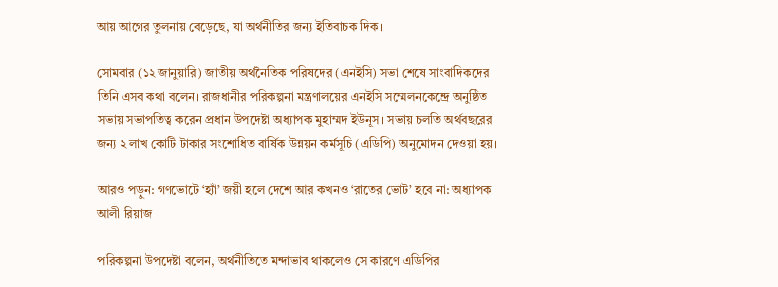আয় আগের তুলনায় বেড়েছে, যা অর্থনীতির জন্য ইতিবাচক দিক।

সোমবার (১২ জানুয়ারি) জাতীয় অর্থনৈতিক পরিষদের (এনইসি) সভা শেষে সাংবাদিকদের তিনি এসব কথা বলেন। রাজধানীর পরিকল্পনা মন্ত্রণালয়ের এনইসি সম্মেলনকেন্দ্রে অনুষ্ঠিত সভায় সভাপতিত্ব করেন প্রধান উপদেষ্টা অধ্যাপক মুহাম্মদ ইউনূস। সভায় চলতি অর্থবছরের জন্য ২ লাখ কোটি টাকার সংশোধিত বার্ষিক উন্নয়ন কর্মসূচি (এডিপি) অনুমোদন দেওয়া হয়।

আরও পড়ুন: গণভোটে ‘হ্যাঁ’ জয়ী হলে দেশে আর কখনও ‘রাতের ভোট’ হবে না: অধ্যাপক আলী রিয়াজ

পরিকল্পনা উপদেষ্টা বলেন, অর্থনীতিতে মন্দাভাব থাকলেও সে কারণে এডিপির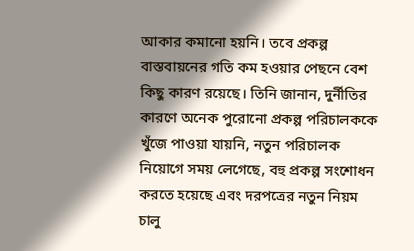আকার কমানো হয়নি। তবে প্রকল্প বাস্তবায়নের গতি কম হওয়ার পেছনে বেশ কিছু কারণ রয়েছে। তিনি জানান, দুর্নীতির কারণে অনেক পুরোনো প্রকল্প পরিচালককে খুঁজে পাওয়া যায়নি, নতুন পরিচালক নিয়োগে সময় লেগেছে, বহু প্রকল্প সংশোধন করতে হয়েছে এবং দরপত্রের নতুন নিয়ম চালু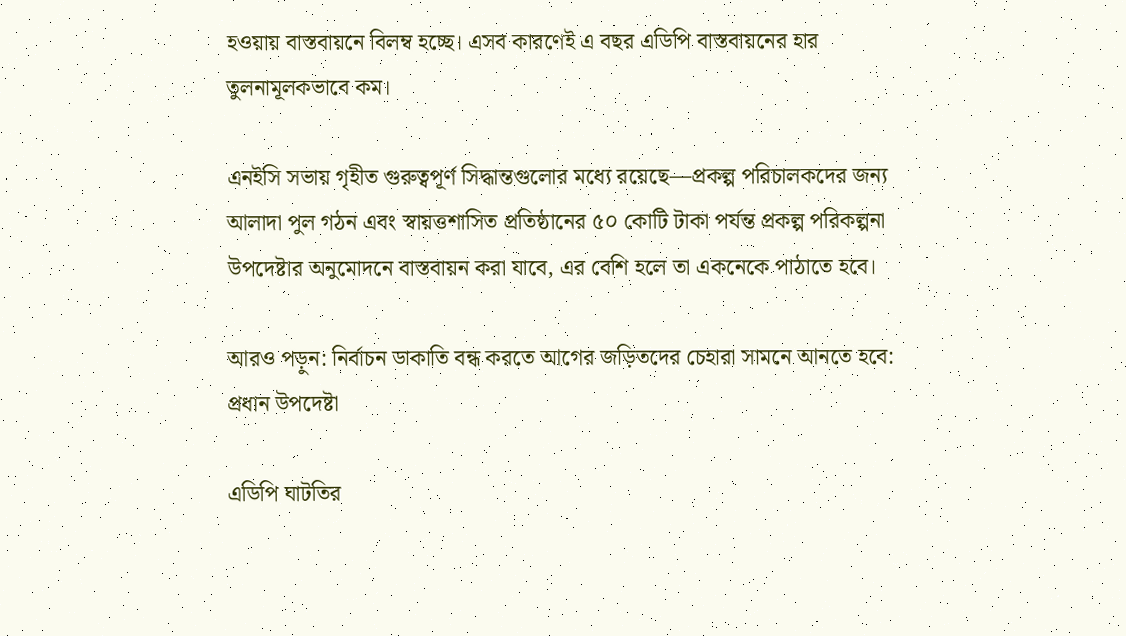হওয়ায় বাস্তবায়নে বিলম্ব হচ্ছে। এসব কারণেই এ বছর এডিপি বাস্তবায়নের হার তুলনামূলকভাবে কম।

এনইসি সভায় গৃহীত গুরুত্বপূর্ণ সিদ্ধান্তগুলোর মধ্যে রয়েছে—প্রকল্প পরিচালকদের জন্য আলাদা পুল গঠন এবং স্বায়ত্তশাসিত প্রতিষ্ঠানের ৫০ কোটি টাকা পর্যন্ত প্রকল্প পরিকল্পনা উপদেষ্টার অনুমোদনে বাস্তবায়ন করা যাবে, এর বেশি হলে তা একনেকে পাঠাতে হবে।

আরও পড়ুন: নির্বাচন ডাকাতি বন্ধ করতে আগের জড়িতদের চেহারা সামনে আনতে হবে: প্রধান উপদেষ্টা

এডিপি ঘাটতির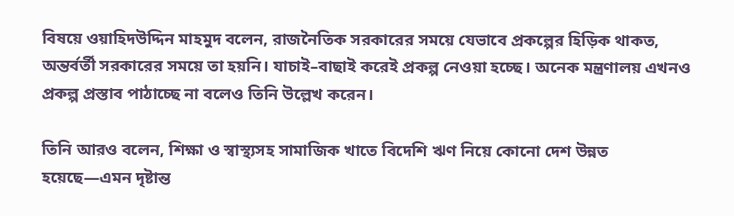বিষয়ে ওয়াহিদউদ্দিন মাহমুদ বলেন, রাজনৈতিক সরকারের সময়ে যেভাবে প্রকল্পের হিড়িক থাকত, অন্তর্বর্তী সরকারের সময়ে তা হয়নি। যাচাই–বাছাই করেই প্রকল্প নেওয়া হচ্ছে। অনেক মন্ত্রণালয় এখনও প্রকল্প প্রস্তাব পাঠাচ্ছে না বলেও তিনি উল্লেখ করেন।

তিনি আরও বলেন, শিক্ষা ও স্বাস্থ্যসহ সামাজিক খাতে বিদেশি ঋণ নিয়ে কোনো দেশ উন্নত হয়েছে—এমন দৃষ্টান্ত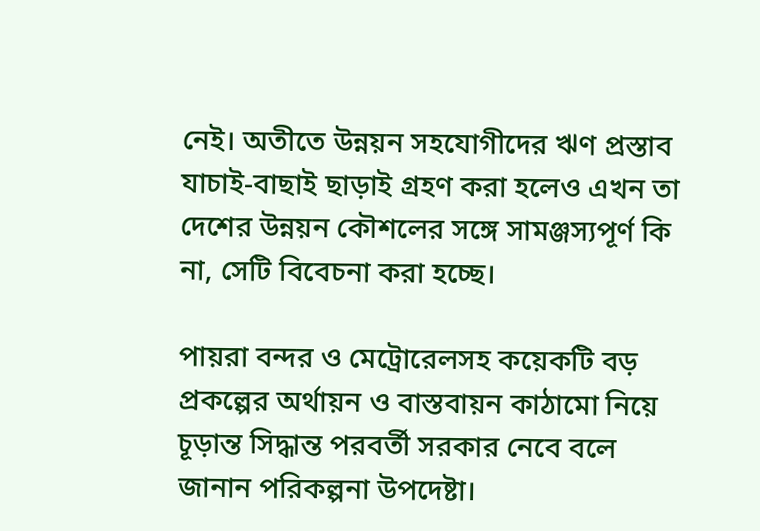নেই। অতীতে উন্নয়ন সহযোগীদের ঋণ প্রস্তাব যাচাই-বাছাই ছাড়াই গ্রহণ করা হলেও এখন তা দেশের উন্নয়ন কৌশলের সঙ্গে সামঞ্জস্যপূর্ণ কি না, সেটি বিবেচনা করা হচ্ছে।

পায়রা বন্দর ও মেট্রোরেলসহ কয়েকটি বড় প্রকল্পের অর্থায়ন ও বাস্তবায়ন কাঠামো নিয়ে চূড়ান্ত সিদ্ধান্ত পরবর্তী সরকার নেবে বলে জানান পরিকল্পনা উপদেষ্টা।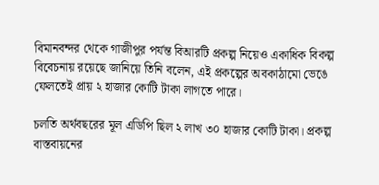বিমানবন্দর থেকে গাজীপুর পর্যন্ত বিআরটি প্রকল্প নিয়েও একাধিক বিকল্প বিবেচনায় রয়েছে জানিয়ে তিনি বলেন, এই প্রকল্পের অবকাঠামো ভেঙে ফেলতেই প্রায় ২ হাজার কোটি টাকা লাগতে পারে।

চলতি অর্থবছরের মূল এডিপি ছিল ২ লাখ ৩০ হাজার কোটি টাকা। প্রকল্প বাস্তবায়নের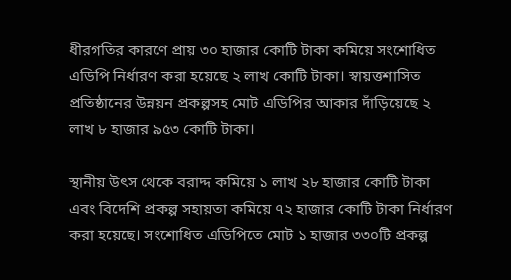ধীরগতির কারণে প্রায় ৩০ হাজার কোটি টাকা কমিয়ে সংশোধিত এডিপি নির্ধারণ করা হয়েছে ২ লাখ কোটি টাকা। স্বায়ত্তশাসিত প্রতিষ্ঠানের উন্নয়ন প্রকল্পসহ মোট এডিপির আকার দাঁড়িয়েছে ২ লাখ ৮ হাজার ৯৫৩ কোটি টাকা।

স্থানীয় উৎস থেকে বরাদ্দ কমিয়ে ১ লাখ ২৮ হাজার কোটি টাকা এবং বিদেশি প্রকল্প সহায়তা কমিয়ে ৭২ হাজার কোটি টাকা নির্ধারণ করা হয়েছে। সংশোধিত এডিপিতে মোট ১ হাজার ৩৩০টি প্রকল্প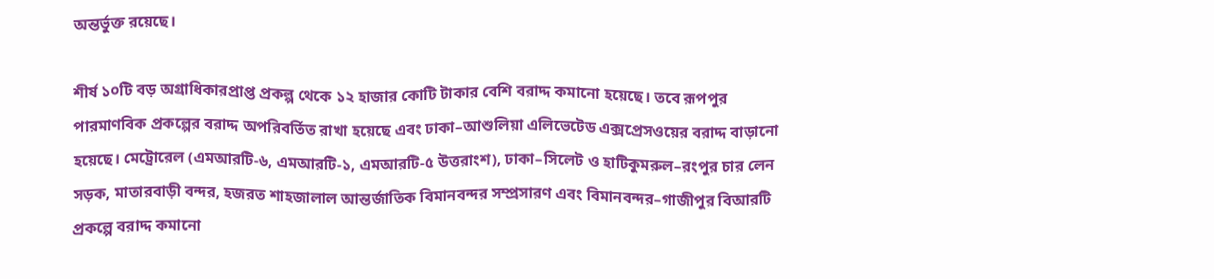অন্তর্ভুক্ত রয়েছে।

শীর্ষ ১০টি বড় অগ্রাধিকারপ্রাপ্ত প্রকল্প থেকে ১২ হাজার কোটি টাকার বেশি বরাদ্দ কমানো হয়েছে। তবে রূপপুর পারমাণবিক প্রকল্পের বরাদ্দ অপরিবর্তিত রাখা হয়েছে এবং ঢাকা–আশুলিয়া এলিভেটেড এক্সপ্রেসওয়ের বরাদ্দ বাড়ানো হয়েছে। মেট্রোরেল (এমআরটি-৬, এমআরটি-১, এমআরটি-৫ উত্তরাংশ), ঢাকা–সিলেট ও হাটিকুমরুল–রংপুর চার লেন সড়ক, মাতারবাড়ী বন্দর, হজরত শাহজালাল আন্তর্জাতিক বিমানবন্দর সম্প্রসারণ এবং বিমানবন্দর–গাজীপুর বিআরটি প্রকল্পে বরাদ্দ কমানো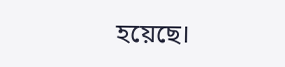হয়েছে।